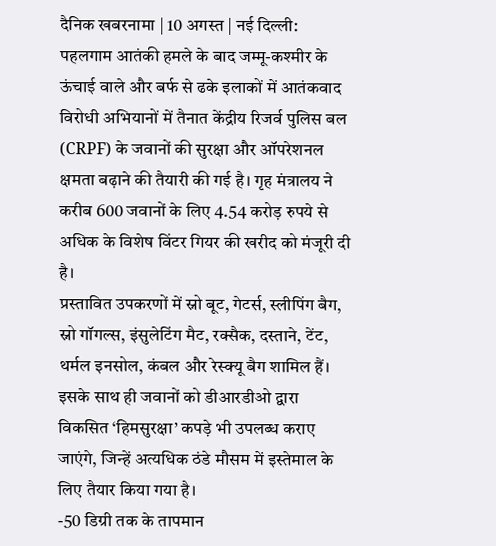दैनिक खबरनामा | 10 अगस्त | नई दिल्ली: पहलगाम आतंकी हमले के बाद जम्मू-कश्मीर के ऊंचाई वाले और बर्फ से ढके इलाकों में आतंकवाद विरोधी अभियानों में तैनात केंद्रीय रिजर्व पुलिस बल (CRPF) के जवानों की सुरक्षा और ऑपरेशनल क्षमता बढ़ाने की तैयारी की गई है। गृह मंत्रालय ने करीब 600 जवानों के लिए 4.54 करोड़ रुपये से अधिक के विशेष विंटर गियर की खरीद को मंजूरी दी है।
प्रस्तावित उपकरणों में स्नो बूट, गेटर्स, स्लीपिंग बैग, स्नो गॉगल्स, इंसुलेटिंग मैट, रक्सैक, दस्ताने, टेंट, थर्मल इनसोल, कंबल और रेस्क्यू बैग शामिल हैं। इसके साथ ही जवानों को डीआरडीओ द्वारा विकसित ‘हिमसुरक्षा’ कपड़े भी उपलब्ध कराए जाएंगे, जिन्हें अत्यधिक ठंडे मौसम में इस्तेमाल के लिए तैयार किया गया है।
-50 डिग्री तक के तापमान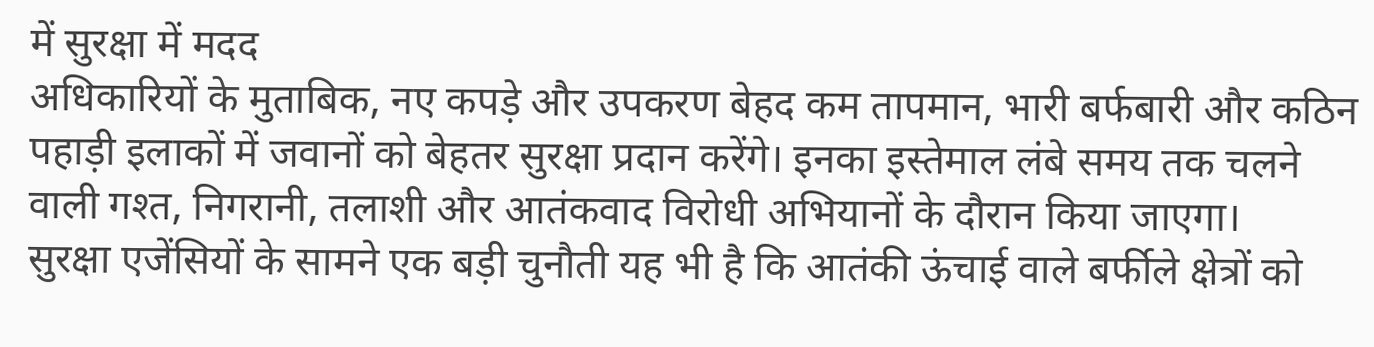में सुरक्षा में मदद
अधिकारियों के मुताबिक, नए कपड़े और उपकरण बेहद कम तापमान, भारी बर्फबारी और कठिन पहाड़ी इलाकों में जवानों को बेहतर सुरक्षा प्रदान करेंगे। इनका इस्तेमाल लंबे समय तक चलने वाली गश्त, निगरानी, तलाशी और आतंकवाद विरोधी अभियानों के दौरान किया जाएगा।
सुरक्षा एजेंसियों के सामने एक बड़ी चुनौती यह भी है कि आतंकी ऊंचाई वाले बर्फीले क्षेत्रों को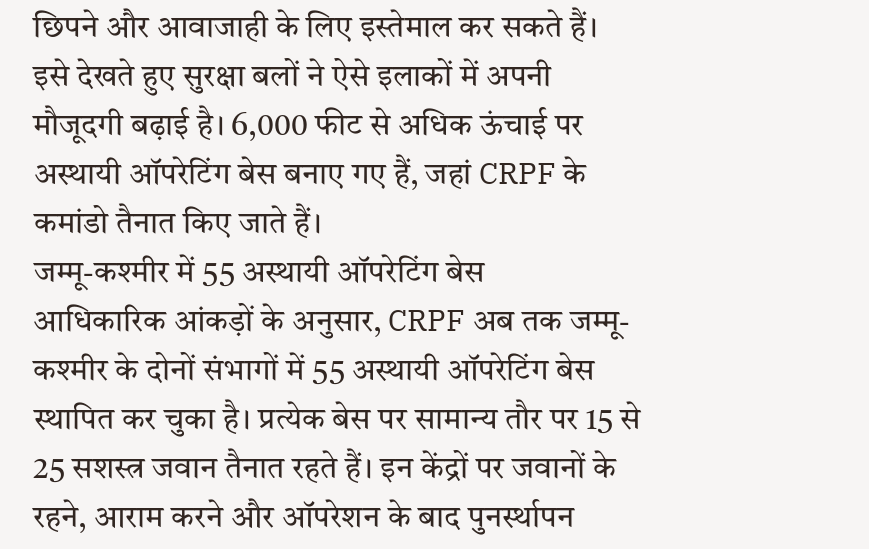छिपने और आवाजाही के लिए इस्तेमाल कर सकते हैं। इसे देखते हुए सुरक्षा बलों ने ऐसे इलाकों में अपनी मौजूदगी बढ़ाई है। 6,000 फीट से अधिक ऊंचाई पर अस्थायी ऑपरेटिंग बेस बनाए गए हैं, जहां CRPF के कमांडो तैनात किए जाते हैं।
जम्मू-कश्मीर में 55 अस्थायी ऑपरेटिंग बेस
आधिकारिक आंकड़ों के अनुसार, CRPF अब तक जम्मू-कश्मीर के दोनों संभागों में 55 अस्थायी ऑपरेटिंग बेस स्थापित कर चुका है। प्रत्येक बेस पर सामान्य तौर पर 15 से 25 सशस्त्र जवान तैनात रहते हैं। इन केंद्रों पर जवानों के रहने, आराम करने और ऑपरेशन के बाद पुनर्स्थापन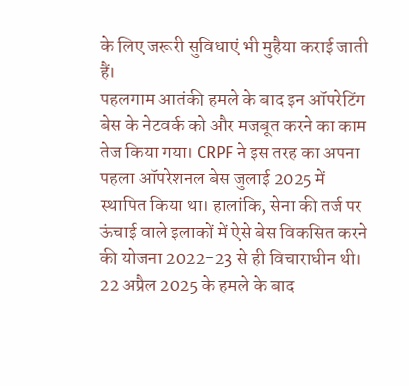के लिए जरूरी सुविधाएं भी मुहैया कराई जाती हैं।
पहलगाम आतंकी हमले के बाद इन ऑपरेटिंग बेस के नेटवर्क को और मजबूत करने का काम तेज किया गया। CRPF ने इस तरह का अपना पहला ऑपरेशनल बेस जुलाई 2025 में स्थापित किया था। हालांकि, सेना की तर्ज पर ऊंचाई वाले इलाकों में ऐसे बेस विकसित करने की योजना 2022-23 से ही विचाराधीन थी।
22 अप्रैल 2025 के हमले के बाद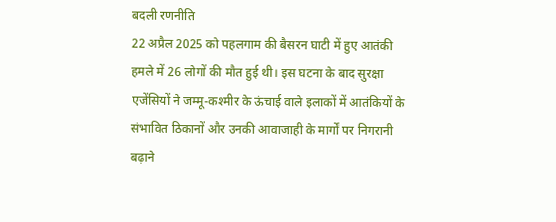बदली रणनीति
22 अप्रैल 2025 को पहलगाम की बैसरन घाटी में हुए आतंकी हमले में 26 लोगों की मौत हुई थी। इस घटना के बाद सुरक्षा एजेंसियों ने जम्मू-कश्मीर के ऊंचाई वाले इलाकों में आतंकियों के संभावित ठिकानों और उनकी आवाजाही के मार्गों पर निगरानी बढ़ाने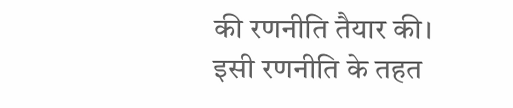की रणनीति तैयार की।
इसी रणनीति के तहत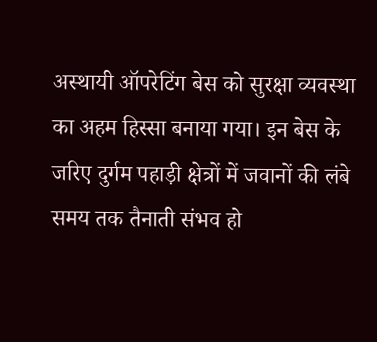अस्थायी ऑपरेटिंग बेस को सुरक्षा व्यवस्था का अहम हिस्सा बनाया गया। इन बेस के जरिए दुर्गम पहाड़ी क्षेत्रों में जवानों की लंबे समय तक तैनाती संभव हो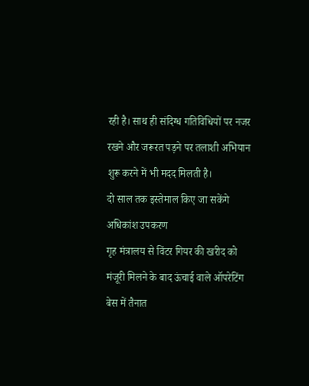रही है। साथ ही संदिग्ध गतिविधियों पर नजर रखने और जरूरत पड़ने पर तलाशी अभियान शुरू करने में भी मदद मिलती है।
दो साल तक इस्तेमाल किए जा सकेंगे अधिकांश उपकरण
गृह मंत्रालय से विंटर गियर की खरीद को मंजूरी मिलने के बाद ऊंचाई वाले ऑपरेटिंग बेस में तैनात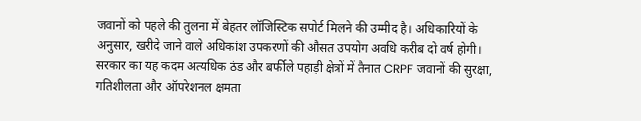जवानों को पहले की तुलना में बेहतर लॉजिस्टिक सपोर्ट मिलने की उम्मीद है। अधिकारियों के अनुसार, खरीदे जाने वाले अधिकांश उपकरणों की औसत उपयोग अवधि करीब दो वर्ष होगी।
सरकार का यह कदम अत्यधिक ठंड और बर्फीले पहाड़ी क्षेत्रों में तैनात CRPF जवानों की सुरक्षा, गतिशीलता और ऑपरेशनल क्षमता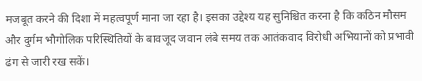मजबूत करने की दिशा में महत्वपूर्ण माना जा रहा है। इसका उद्देश्य यह सुनिश्चित करना है कि कठिन मौसम और दुर्गम भौगोलिक परिस्थितियों के बावजूद जवान लंबे समय तक आतंकवाद विरोधी अभियानों को प्रभावी ढंग से जारी रख सकें।